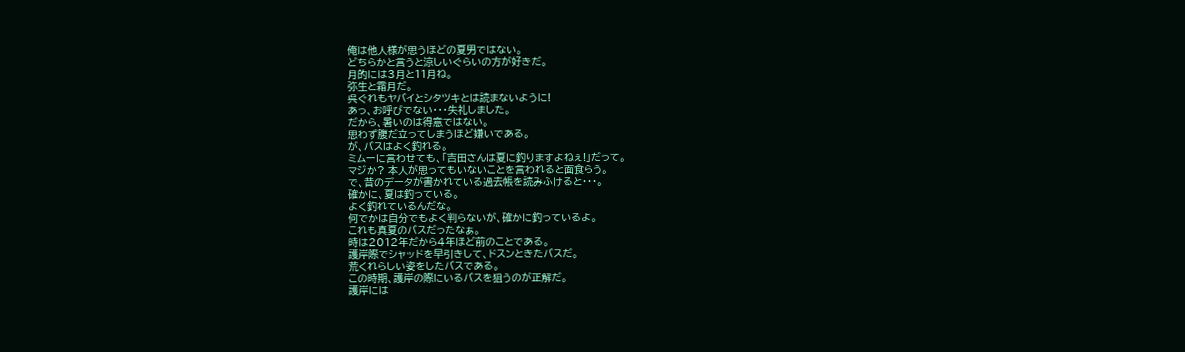俺は他人様が思うほどの夏男ではない。
どちらかと言うと涼しいぐらいの方が好きだ。
月的には3月と11月ね。
弥生と霜月だ。
呉ぐれもヤバイとシタツキとは読まないように!
あっ、お呼びでない・・・失礼しました。
だから、暑いのは得意ではない。
思わず腹だ立ってしまうほど嫌いである。
が、バスはよく釣れる。
ミムーに言わせても、「吉田さんは夏に釣りますよねぇ!」だって。
マジか? 本人が思ってもいないことを言われると面食らう。
で、昔のデータが書かれている過去帳を読みふけると・・・。
確かに、夏は釣っている。
よく釣れているんだな。
何でかは自分でもよく判らないが、確かに釣っているよ。
これも真夏のバスだったなぁ。
時は2012年だから4年ほど前のことである。
護岸際でシャッドを早引きして、ドスンときたバスだ。
荒くれらしい姿をしたバスである。
この時期、護岸の際にいるバスを狙うのが正解だ。
護岸には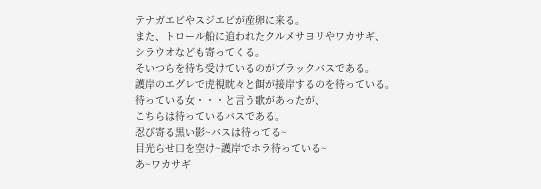テナガエビやスジエビが産卵に来る。
また、トロール船に追われたクルメサヨリやワカサギ、
シラウオなども寄ってくる。
そいつらを待ち受けているのがブラックバスである。
護岸のエグレで虎視眈々と餌が接岸するのを待っている。
待っている女・・・と言う歌があったが、
こちらは待っているバスである。
忍び寄る黒い影~バスは待ってる~
目光らせ口を空け~護岸でホラ待っている~
あ~ワカサギ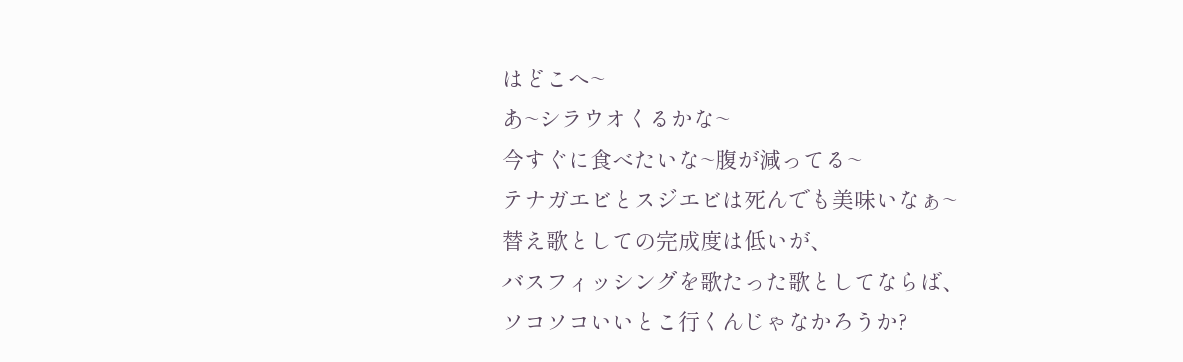はどこへ~
あ~シラウオくるかな~
今すぐに食べたいな~腹が減ってる~
テナガエビとスジエビは死んでも美味いなぁ~
替え歌としての完成度は低いが、
バスフィッシングを歌たった歌としてならば、
ソコソコいいとこ行くんじゃなかろうか?